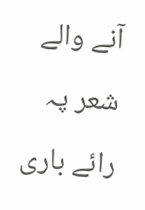آنے والے شعر پہ رائے باری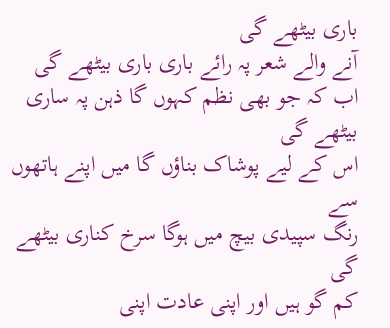باری بیٹھے گی
آنے والے شعر پہ رائے باری باری بیٹھے گی
اب کہ جو بھی نظم کہوں گا ذہن پہ ساری بیٹھے گی
اس کے لیے پوشاک بناؤں گا میں اپنے ہاتھوں سے
رنگ سپیدی بیچ میں ہوگا سرخ کناری بیٹھے گی
کم گو ہیں اور اپنی عادت اپنی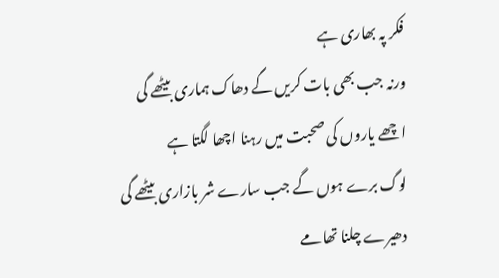فکر پہ بھاری ہے
ورنہ جب بھی بات کریں گے دھاک ہماری بیٹھے گی
اچھے یاروں کی صحبت میں رہنا اچھا لگتا ہے
لوگ برے ہوں گے جب سارے شر بازاری بیٹھے گی
دھیرے چلنا تھامے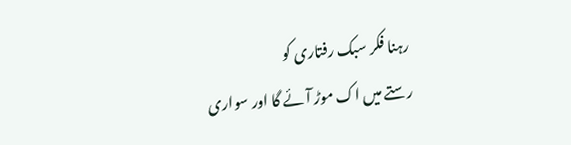رہنا فکر سبک رفتاری کو
رستے میں اک موڑ آئے گا اور سواری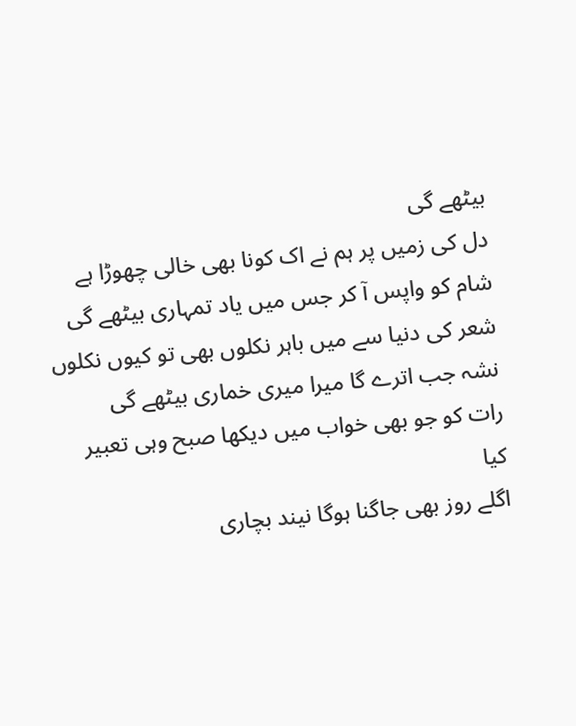بیٹھے گی
دل کی زمیں پر ہم نے اک کونا بھی خالی چھوڑا ہے
شام کو واپس آ کر جس میں یاد تمہاری بیٹھے گی
شعر کی دنیا سے میں باہر نکلوں بھی تو کیوں نکلوں
نشہ جب اترے گا میرا میری خماری بیٹھے گی
رات کو جو بھی خواب میں دیکھا صبح وہی تعبیر کیا
اگلے روز بھی جاگنا ہوگا نیند بچاری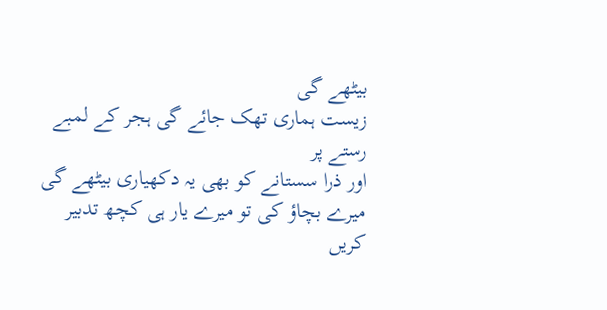بیٹھے گی
زیست ہماری تھک جائے گی ہجر کے لمبے رستے پر
اور ذرا سستانے کو بھی یہ دکھیاری بیٹھے گی
میرے بچاؤ کی تو میرے یار ہی کچھ تدبیر کریں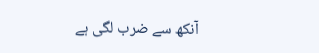آنکھ سے ضرب لگی ہے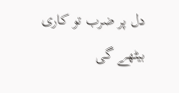دل پر ضرب تو کاری بیٹھے گی